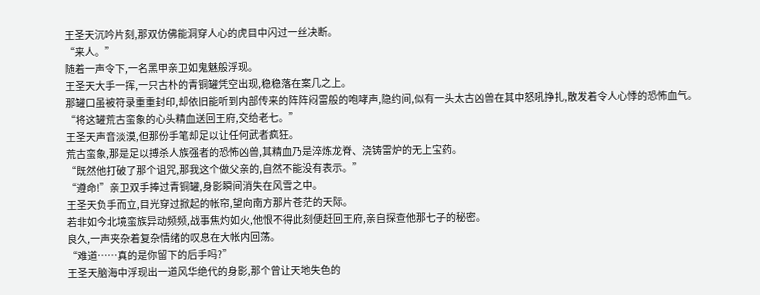王圣天沉吟片刻,那双仿佛能洞穿人心的虎目中闪过一丝决断。
“来人。”
随着一声令下,一名黑甲亲卫如鬼魅般浮现。
王圣天大手一挥,一只古朴的青铜罐凭空出现,稳稳落在案几之上。
那罐口虽被符录重重封印,却依旧能听到内部传来的阵阵闷雷般的咆哮声,隐约间,似有一头太古凶兽在其中怒吼挣扎,散发着令人心悸的恐怖血气。
“将这罐荒古蛮象的心头精血送回王府,交给老七。”
王圣天声音淡漠,但那份手笔却足以让任何武者疯狂。
荒古蛮象,那是足以搏杀人族强者的恐怖凶兽,其精血乃是淬炼龙脊、浇铸雷炉的无上宝药。
“既然他打破了那个诅咒,那我这个做父亲的,自然不能没有表示。”
“遵命!”亲卫双手捧过青铜罐,身影瞬间消失在风雪之中。
王圣天负手而立,目光穿过掀起的帐帘,望向南方那片苍茫的天际。
若非如今北境蛮族异动频频,战事焦灼如火,他恨不得此刻便赶回王府,亲自探查他那七子的秘密。
良久,一声夹杂着复杂情绪的叹息在大帐内回荡。
“难道……真的是你留下的后手吗?”
王圣天脑海中浮现出一道风华绝代的身影,那个曾让天地失色的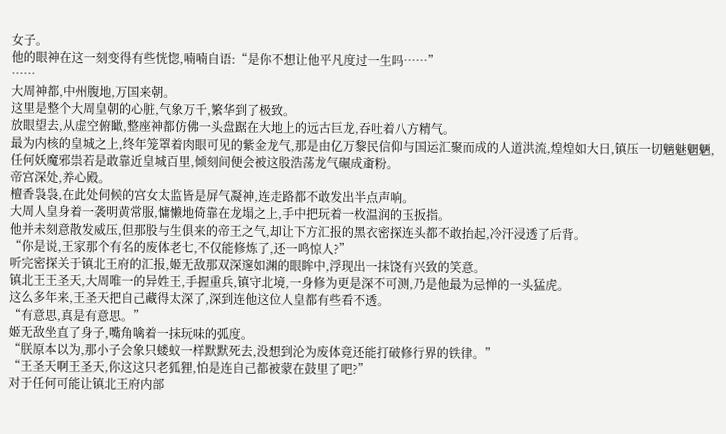女子。
他的眼神在这一刻变得有些恍惚,喃喃自语:“是你不想让他平凡度过一生吗……”
……
大周神都,中州腹地,万国来朝。
这里是整个大周皇朝的心脏,气象万千,繁华到了极致。
放眼望去,从虚空俯瞰,整座神都仿佛一头盘踞在大地上的远古巨龙,吞吐着八方精气。
最为内核的皇城之上,终年笼罩着肉眼可见的紫金龙气,那是由亿万黎民信仰与国运汇聚而成的人道洪流,煌煌如大日,镇压一切魑魅魍魉,任何妖魔邪祟若是敢靠近皇城百里,倾刻间便会被这股浩荡龙气碾成齑粉。
帝宫深处,养心殿。
檀香袅袅,在此处伺候的宫女太监皆是屏气凝神,连走路都不敢发出半点声响。
大周人皇身着一袭明黄常服,慵懒地倚靠在龙塌之上,手中把玩着一枚温润的玉扳指。
他并未刻意散发威压,但那股与生俱来的帝王之气,却让下方汇报的黑衣密探连头都不敢抬起,冷汗浸透了后背。
“你是说,王家那个有名的废体老七,不仅能修炼了,还一鸣惊人?”
听完密探关于镇北王府的汇报,姬无敌那双深邃如渊的眼眸中,浮现出一抹饶有兴致的笑意。
镇北王王圣天,大周唯一的异姓王,手握重兵,镇守北境,一身修为更是深不可测,乃是他最为忌惮的一头猛虎。
这么多年来,王圣天把自己藏得太深了,深到连他这位人皇都有些看不透。
“有意思,真是有意思。”
姬无敌坐直了身子,嘴角噙着一抹玩味的弧度。
“朕原本以为,那小子会象只蝼蚁一样默默死去,没想到沦为废体竟还能打破修行界的铁律。”
“王圣天啊王圣天,你这这只老狐狸,怕是连自己都被蒙在鼓里了吧?”
对于任何可能让镇北王府内部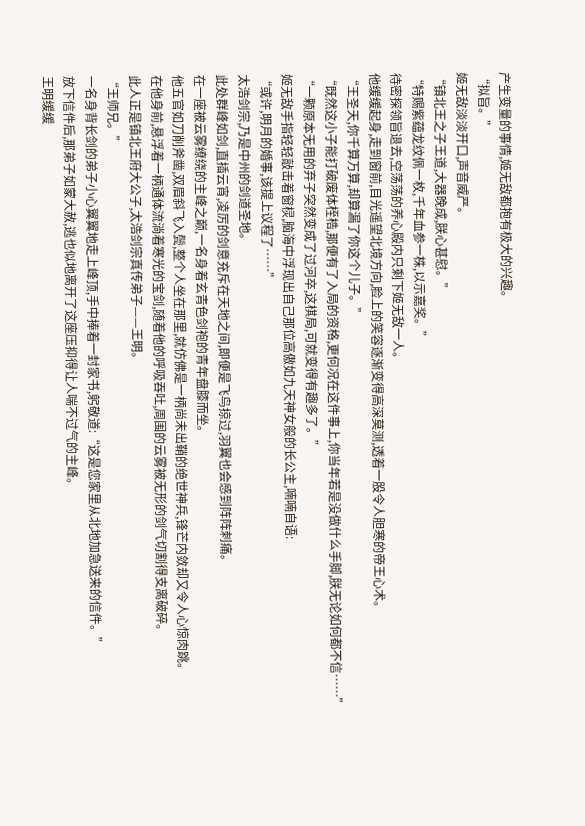产生变量的事情,姬无敌都抱有极大的兴趣。
“拟旨。”
姬无敌淡淡开口,声音威严。
“镇北王之子王道,大器晚成,朕心甚慰。”
“特赐紫蕴龙纹佩一枚,千年血参一株,以示嘉奖。”
待密探领旨退去,空荡荡的养心殿内只剩下姬无敌一人。
他缓缓起身,走到窗前,目光遥望北境方向,脸上的笑容逐渐变得高深莫测,透着一股令人胆寒的帝王心术。
“王圣天,你千算万算,却算漏了你这个儿子。”
“既然这小子能打破废体桎梏,那便有了入局的资格,更何况在这件事上,你当年若是没做什么手脚,朕无论如何都不信……”
“一颗原本无用的弃子突然变成了过河卒,这棋局,可就变得有趣多了。”
姬无敌手指轻轻敲击着窗棂,脑海中浮现出自己那位高傲如九天神女般的长公主,喃喃自语:
“或许,明月的婚事,该提上议程了……”
太浩剑宗,乃是中州的剑道圣地。
此处群峰如剑,直插云宵,凌厉的剑意充斥在天地之间,即便是飞鸟掠过,羽翼也会感到阵阵刺痛。
在一座被云雾缭绕的主峰之巅,一名身着玄青色剑袍的青年盘膝而坐。
他五官如刀削斧凿,双眉斜飞入鬓,整个人坐在那里,就仿佛是一柄尚未出鞘的绝世神兵,锋芒内敛却又令人心惊肉跳。
在他身前,悬浮着一柄通体流淌着寒光的宝剑,随着他的呼吸吞吐,周围的云雾被无形的剑气切割得支离破碎。
此人正是镇北王府大公子,太浩剑宗真传弟子——王明。
“王师兄。”
一名身背长剑的弟子小心翼翼地走上峰顶,手中捧着一封家书,躬敬道:“这是您家里从北地加急送来的信件。”
放下信件后,那弟子如蒙大赦,逃也似地离开了这座压抑得让人喘不过气的主峰。
王明缓缓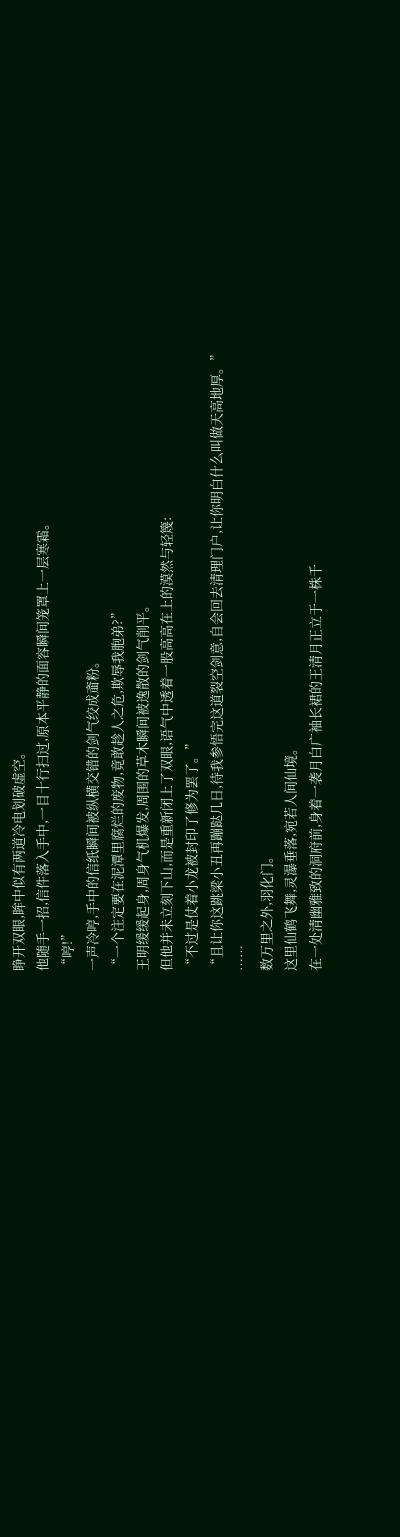睁开双眼,眸中似有两道冷电划破虚空。
他随手一招,信件落入手中,一目十行扫过,原本平静的面容瞬间笼罩上一层寒霜。
“哼!”
一声冷哼,手中的信纸瞬间被纵横交错的剑气绞成齑粉。
“一个注定要在泥潭里腐烂的废物,竟敢趁人之危,欺辱我胞弟?”
王明缓缓起身,周身气机爆发,周围的草木瞬间被逸散的剑气削平。
但他并未立刻下山,而是重新闭上了双眼,语气中透着一股高高在上的漠然与轻篾:
“不过是仗着小龙被封印了修为罢了。”
“且让你这跳梁小丑再蹦跶几日,待我参悟完这道裂空剑意,自会回去清理门户,让你明白什么叫做天高地厚。”
……
数万里之外,羽化门。
这里仙鹤飞舞,灵瀑垂落,宛若人间仙境。
在一处清幽雅致的洞府前,身着一袭月白广袖长裙的王清月正立于一株千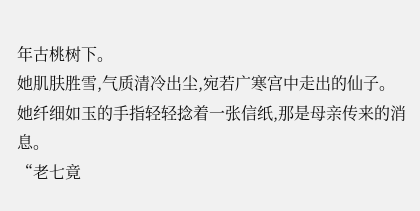年古桃树下。
她肌肤胜雪,气质清冷出尘,宛若广寒宫中走出的仙子。
她纤细如玉的手指轻轻捻着一张信纸,那是母亲传来的消息。
“老七竟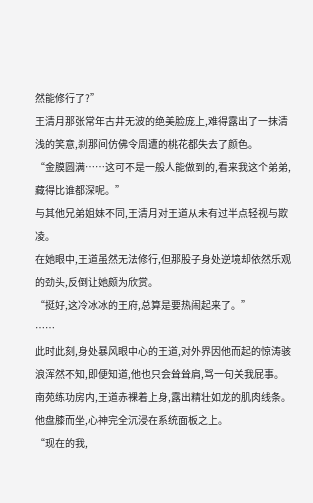然能修行了?”
王清月那张常年古井无波的绝美脸庞上,难得露出了一抹清浅的笑意,刹那间仿佛令周遭的桃花都失去了颜色。
“金膜圆满……这可不是一般人能做到的,看来我这个弟弟,藏得比谁都深呢。”
与其他兄弟姐妹不同,王清月对王道从未有过半点轻视与欺凌。
在她眼中,王道虽然无法修行,但那股子身处逆境却依然乐观的劲头,反倒让她颇为欣赏。
“挺好,这冷冰冰的王府,总算是要热闹起来了。”
……
此时此刻,身处暴风眼中心的王道,对外界因他而起的惊涛骇浪浑然不知,即便知道,他也只会耸耸肩,骂一句关我屁事。
南苑练功房内,王道赤裸着上身,露出精壮如龙的肌肉线条。
他盘膝而坐,心神完全沉浸在系统面板之上。
“现在的我,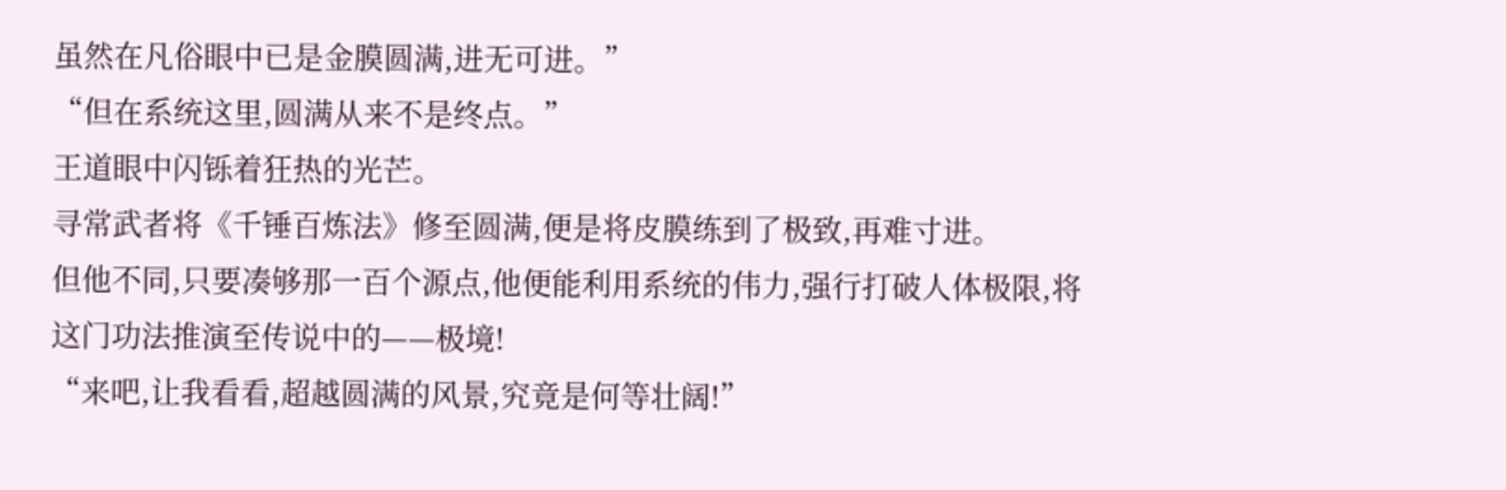虽然在凡俗眼中已是金膜圆满,进无可进。”
“但在系统这里,圆满从来不是终点。”
王道眼中闪铄着狂热的光芒。
寻常武者将《千锤百炼法》修至圆满,便是将皮膜练到了极致,再难寸进。
但他不同,只要凑够那一百个源点,他便能利用系统的伟力,强行打破人体极限,将这门功法推演至传说中的——极境!
“来吧,让我看看,超越圆满的风景,究竟是何等壮阔!”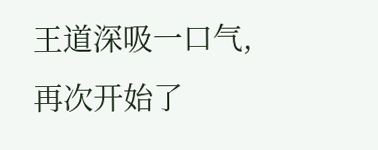王道深吸一口气,再次开始了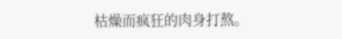枯燥而疯狂的肉身打熬。